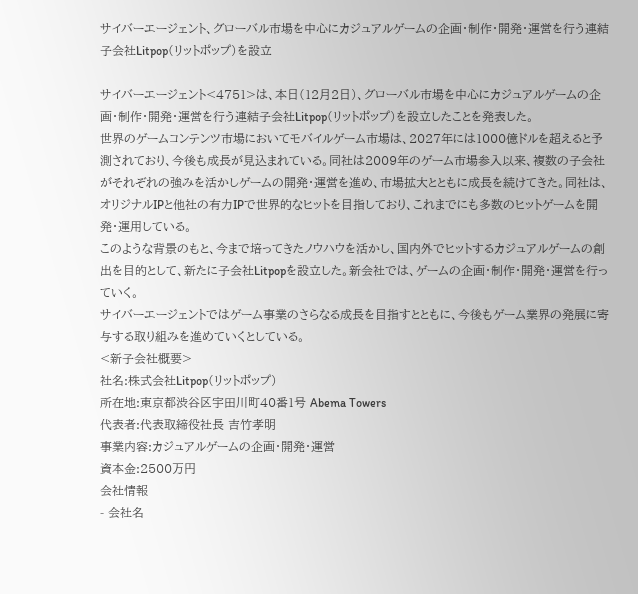サイバーエージェント、グローバル市場を中心にカジュアルゲームの企画・制作・開発・運営を行う連結子会社Litpop(リットポップ)を設立

サイバーエージェント<4751>は、本日(12月2日)、グローバル市場を中心にカジュアルゲームの企画・制作・開発・運営を行う連結子会社Litpop(リットポップ)を設立したことを発表した。
世界のゲームコンテンツ市場においてモバイルゲーム市場は、2027年には1000億ドルを超えると予測されており、今後も成長が見込まれている。同社は2009年のゲーム市場参入以来、複数の子会社がそれぞれの強みを活かしゲームの開発・運営を進め、市場拡大とともに成長を続けてきた。同社は、オリジナルIPと他社の有力IPで世界的なヒットを目指しており、これまでにも多数のヒットゲームを開発・運用している。
このような背景のもと、今まで培ってきたノウハウを活かし、国内外でヒットするカジュアルゲームの創出を目的として、新たに子会社Litpopを設立した。新会社では、ゲームの企画・制作・開発・運営を行っていく。
サイバーエージェントではゲーム事業のさらなる成長を目指すとともに、今後もゲーム業界の発展に寄与する取り組みを進めていくとしている。
<新子会社概要>
社名:株式会社Litpop(リットポップ)
所在地:東京都渋谷区宇田川町40番1号 Abema Towers
代表者:代表取締役社長 吉竹孝明
事業内容:カジュアルゲームの企画・開発・運営
資本金:2500万円
会社情報
- 会社名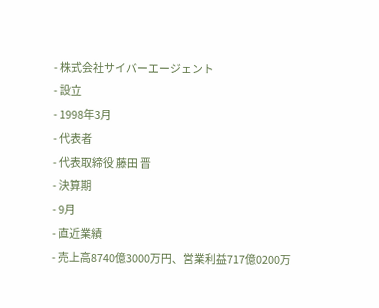- 株式会社サイバーエージェント
- 設立
- 1998年3月
- 代表者
- 代表取締役 藤田 晋
- 決算期
- 9月
- 直近業績
- 売上高8740億3000万円、営業利益717億0200万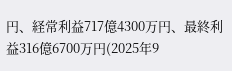円、経常利益717億4300万円、最終利益316億6700万円(2025年9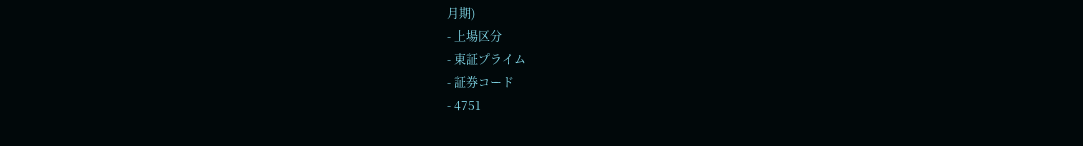月期)
- 上場区分
- 東証プライム
- 証券コード
- 4751